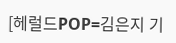[헤럴드POP=김은지 기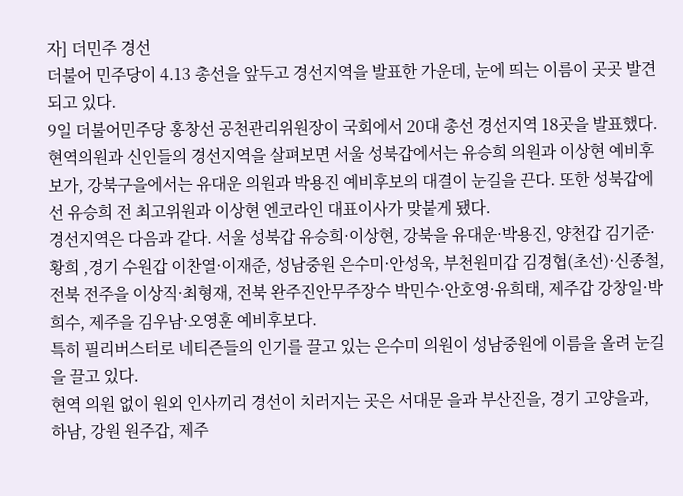자] 더민주 경선
더불어 민주당이 4.13 총선을 앞두고 경선지역을 발표한 가운데, 눈에 띄는 이름이 곳곳 발견되고 있다.
9일 더불어민주당 홍창선 공천관리위원장이 국회에서 20대 총선 경선지역 18곳을 발표했다.
현역의원과 신인들의 경선지역을 살펴보면 서울 성북갑에서는 유승희 의원과 이상현 예비후보가, 강북구을에서는 유대운 의원과 박용진 예비후보의 대결이 눈길을 끈다. 또한 성북갑에선 유승희 전 최고위원과 이상현 엔코라인 대표이사가 맞붙게 됐다.
경선지역은 다음과 같다. 서울 성북갑 유승희·이상현, 강북을 유대운·박용진, 양천갑 김기준·황희 ,경기 수원갑 이찬열·이재준, 성남중원 은수미·안성욱, 부천원미갑 김경협(초선)·신종철, 전북 전주을 이상직·최형재, 전북 완주진안무주장수 박민수·안호영·유희태, 제주갑 강창일·박희수, 제주을 김우남·오영훈 예비후보다.
특히 필리버스터로 네티즌들의 인기를 끌고 있는 은수미 의원이 성남중원에 이름을 올려 눈길을 끌고 있다.
현역 의원 없이 원외 인사끼리 경선이 치러지는 곳은 서대문 을과 부산진을, 경기 고양을과, 하남, 강원 원주갑, 제주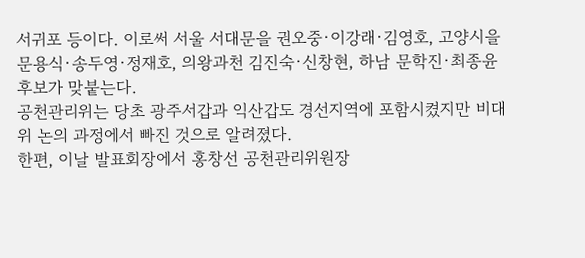서귀포 등이다. 이로써 서울 서대문을 권오중·이강래·김영호, 고양시을 문용식·송두영·정재호, 의왕과천 김진숙·신창현, 하남 문학진·최종윤 후보가 맞붙는다.
공천관리위는 당초 광주서갑과 익산갑도 경선지역에 포함시켰지만 비대위 논의 과정에서 빠진 것으로 알려졌다.
한편, 이날 발표회장에서 홍창선 공천관리위원장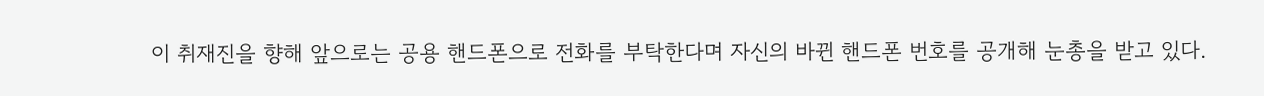이 취재진을 향해 앞으로는 공용 핸드폰으로 전화를 부탁한다며 자신의 바뀐 핸드폰 번호를 공개해 눈총을 받고 있다.